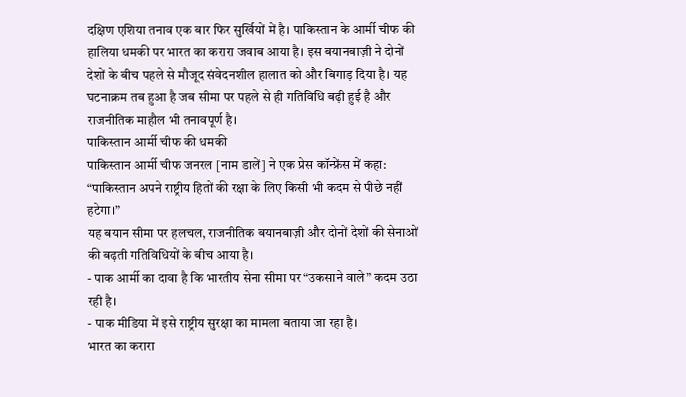दक्षिण एशिया तनाव एक बार फिर सुर्खियों में है। पाकिस्तान के आर्मी चीफ की हालिया धमकी पर भारत का करारा जवाब आया है। इस बयानबाज़ी ने दोनों देशों के बीच पहले से मौजूद संवेदनशील हालात को और बिगाड़ दिया है। यह घटनाक्रम तब हुआ है जब सीमा पर पहले से ही गतिविधि बढ़ी हुई है और राजनीतिक माहौल भी तनावपूर्ण है।
पाकिस्तान आर्मी चीफ की धमकी
पाकिस्तान आर्मी चीफ जनरल [नाम डालें] ने एक प्रेस कॉन्फ्रेंस में कहा:
“पाकिस्तान अपने राष्ट्रीय हितों की रक्षा के लिए किसी भी कदम से पीछे नहीं हटेगा।”
यह बयान सीमा पर हलचल, राजनीतिक बयानबाज़ी और दोनों देशों की सेनाओं की बढ़ती गतिविधियों के बीच आया है।
- पाक आर्मी का दावा है कि भारतीय सेना सीमा पर “उकसाने वाले” कदम उठा रही है।
- पाक मीडिया में इसे राष्ट्रीय सुरक्षा का मामला बताया जा रहा है।
भारत का करारा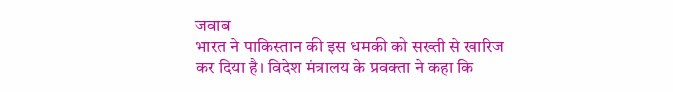जवाब
भारत ने पाकिस्तान की इस धमकी को सख्ती से खारिज कर दिया है। विदेश मंत्रालय के प्रवक्ता ने कहा कि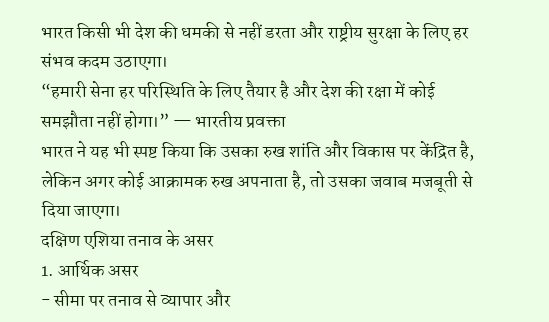भारत किसी भी देश की धमकी से नहीं डरता और राष्ट्रीय सुरक्षा के लिए हर संभव कदम उठाएगा।
“हमारी सेना हर परिस्थिति के लिए तैयार है और देश की रक्षा में कोई समझौता नहीं होगा।” — भारतीय प्रवक्ता
भारत ने यह भी स्पष्ट किया कि उसका रुख शांति और विकास पर केंद्रित है, लेकिन अगर कोई आक्रामक रुख अपनाता है, तो उसका जवाब मजबूती से दिया जाएगा।
दक्षिण एशिया तनाव के असर
1. आर्थिक असर
- सीमा पर तनाव से व्यापार और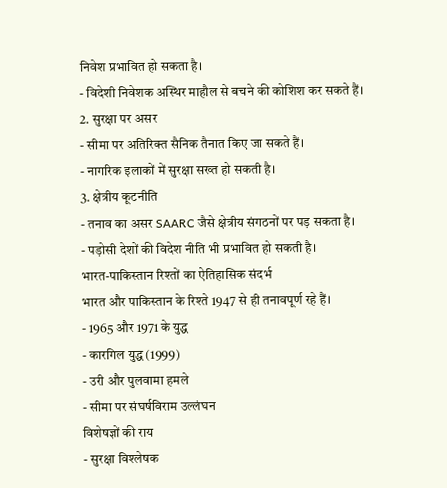निवेश प्रभावित हो सकता है।
- विदेशी निवेशक अस्थिर माहौल से बचने की कोशिश कर सकते हैं।
2. सुरक्षा पर असर
- सीमा पर अतिरिक्त सैनिक तैनात किए जा सकते हैं।
- नागरिक इलाकों में सुरक्षा सख्त हो सकती है।
3. क्षेत्रीय कूटनीति
- तनाव का असर SAARC जैसे क्षेत्रीय संगठनों पर पड़ सकता है।
- पड़ोसी देशों की विदेश नीति भी प्रभावित हो सकती है।
भारत-पाकिस्तान रिश्तों का ऐतिहासिक संदर्भ
भारत और पाकिस्तान के रिश्ते 1947 से ही तनावपूर्ण रहे हैं।
- 1965 और 1971 के युद्ध
- कारगिल युद्ध (1999)
- उरी और पुलवामा हमले
- सीमा पर संघर्षविराम उल्लंघन
विशेषज्ञों की राय
- सुरक्षा विश्लेषक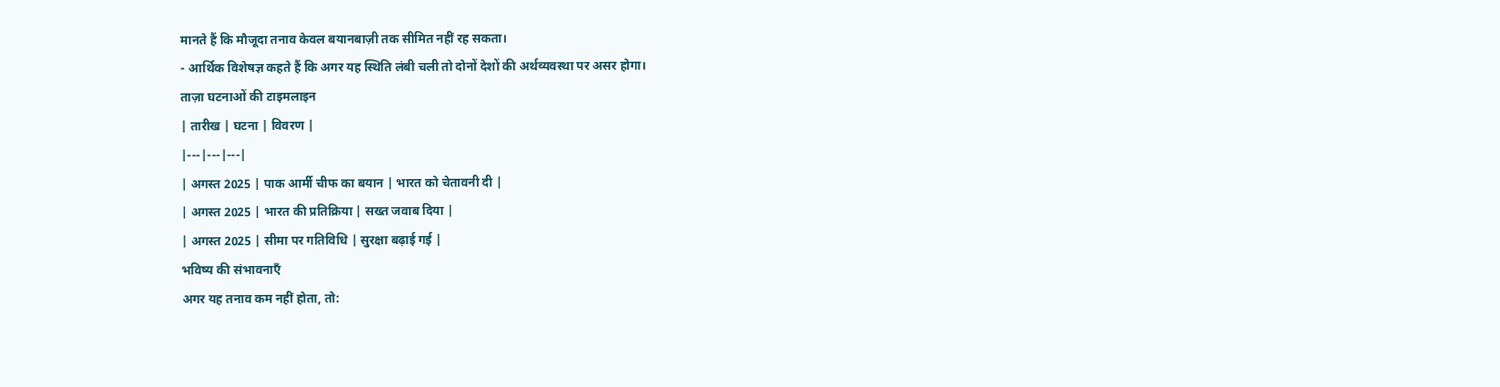मानते हैं कि मौजूदा तनाव केवल बयानबाज़ी तक सीमित नहीं रह सकता।
- आर्थिक विशेषज्ञ कहते हैं कि अगर यह स्थिति लंबी चली तो दोनों देशों की अर्थव्यवस्था पर असर होगा।
ताज़ा घटनाओं की टाइमलाइन
| तारीख | घटना | विवरण |
|---|---|---|
| अगस्त 2025 | पाक आर्मी चीफ का बयान | भारत को चेतावनी दी |
| अगस्त 2025 | भारत की प्रतिक्रिया | सख्त जवाब दिया |
| अगस्त 2025 | सीमा पर गतिविधि | सुरक्षा बढ़ाई गई |
भविष्य की संभावनाएँ
अगर यह तनाव कम नहीं होता, तो: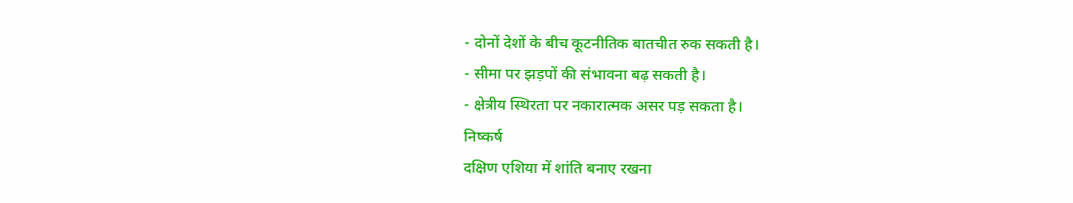- दोनों देशों के बीच कूटनीतिक बातचीत रुक सकती है।
- सीमा पर झड़पों की संभावना बढ़ सकती है।
- क्षेत्रीय स्थिरता पर नकारात्मक असर पड़ सकता है।
निष्कर्ष
दक्षिण एशिया में शांति बनाए रखना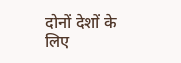दोनों देशों के लिए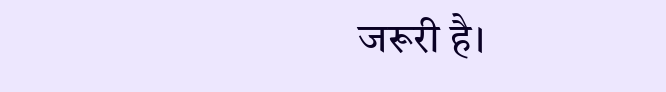जरूरी है।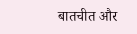बातचीत और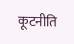कूटनीति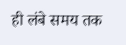ही लंबे समय तक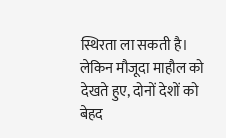स्थिरता ला सकती है। लेकिन मौजूदा माहौल को देखते हुए, दोनों देशों को बेहद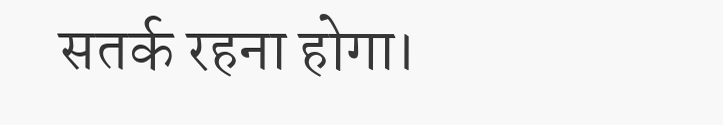सतर्क रहना होगा।